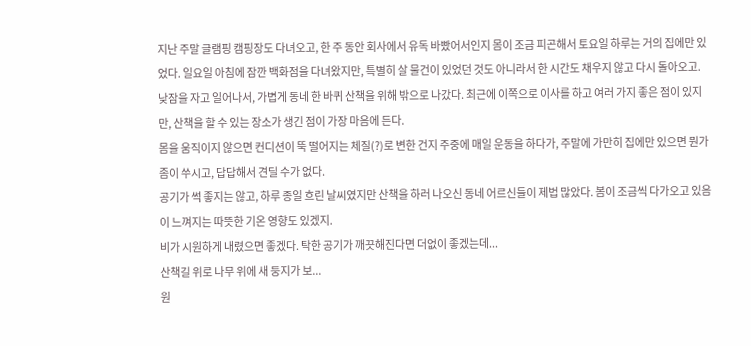지난 주말 글램핑 캠핑장도 다녀오고, 한 주 동안 회사에서 유독 바빴어서인지 몸이 조금 피곤해서 토요일 하루는 거의 집에만 있었다. 일요일 아침에 잠깐 백화점을 다녀왔지만, 특별히 살 물건이 있었던 것도 아니라서 한 시간도 채우지 않고 다시 돌아오고.
낮잠을 자고 일어나서, 가볍게 동네 한 바퀴 산책을 위해 밖으로 나갔다. 최근에 이쪽으로 이사를 하고 여러 가지 좋은 점이 있지만, 산책을 할 수 있는 장소가 생긴 점이 가장 마음에 든다.
몸을 움직이지 않으면 컨디션이 뚝 떨어지는 체질(?)로 변한 건지 주중에 매일 운동을 하다가, 주말에 가만히 집에만 있으면 뭔가 좀이 쑤시고, 답답해서 견딜 수가 없다.
공기가 썩 좋지는 않고, 하루 종일 흐린 날씨였지만 산책을 하러 나오신 동네 어르신들이 제법 많았다. 봄이 조금씩 다가오고 있음이 느껴지는 따뜻한 기온 영향도 있겠지.
비가 시원하게 내렸으면 좋겠다. 탁한 공기가 깨끗해진다면 더없이 좋겠는데...
산책길 위로 나무 위에 새 둥지가 보...
원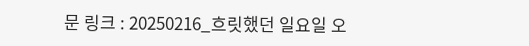문 링크 : 20250216_흐릿했던 일요일 오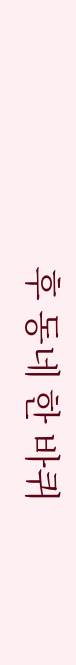후 동네 한 바퀴